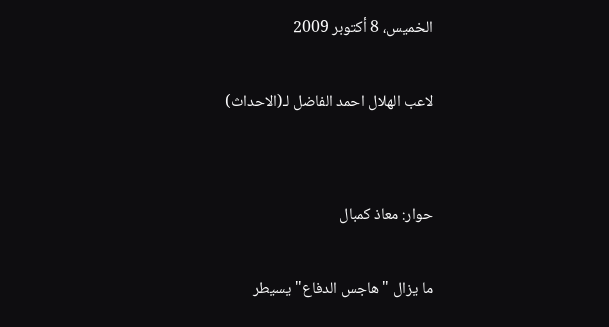الخميس، 8 أكتوبر 2009

لاعب الهلال احمد الفاضل لـ(الاحداث)


حوار: معاذ كمبال

ما يزال "هاجس الدفاع" يسيطر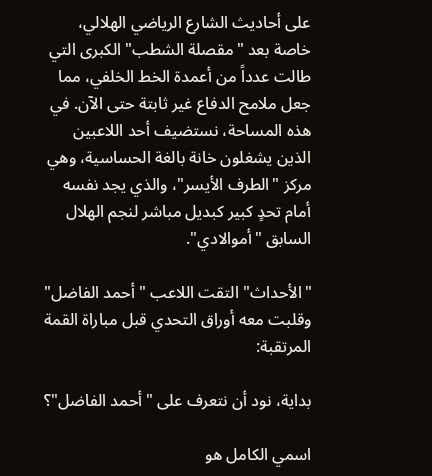على أحاديث الشارع الرياضي الهلالي، خاصة بعد "مقصلة الشطب" الكبرى التي طالت عدداً من أعمدة الخط الخلفي، مما جعل ملامح الدفاع غير ثابتة حتى الآن. في هذه المساحة، نستضيف أحد اللاعبين الذين يشغلون خانة بالغة الحساسية، وهي مركز "الطرف الأيسر"، والذي يجد نفسه أمام تحدٍ كبير كبديل مباشر لنجم الهلال السابق "أموالادي".

"الأحداث" التقت اللاعب "أحمد الفاضل" وقلبت معه أوراق التحدي قبل مباراة القمة المرتقبة:

بداية، نود أن نتعرف على "أحمد الفاضل"؟

اسمي الكامل هو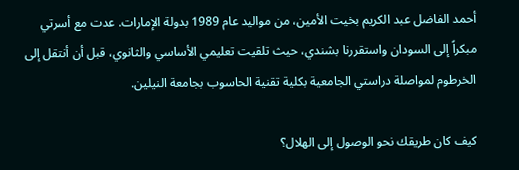أحمد الفاضل عبد الكريم بخيت الأمين، من مواليد عام 1989 بدولة الإمارات. عدت مع أسرتي مبكراً إلى السودان واستقررنا بشندي، حيث تلقيت تعليمي الأساسي والثانوي، قبل أن أنتقل إلى الخرطوم لمواصلة دراستي الجامعية بكلية تقنية الحاسوب بجامعة النيلين.

كيف كان طريقك نحو الوصول إلى الهلال؟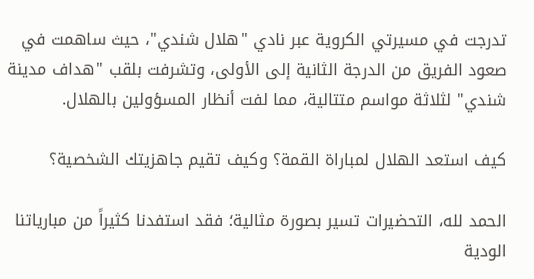تدرجت في مسيرتي الكروية عبر نادي "هلال شندي"، حيث ساهمت في صعود الفريق من الدرجة الثانية إلى الأولى، وتشرفت بلقب "هداف مدينة شندي" لثلاثة مواسم متتالية، مما لفت أنظار المسؤولين بالهلال.

كيف استعد الهلال لمباراة القمة؟ وكيف تقيم جاهزيتك الشخصية؟

الحمد لله، التحضيرات تسير بصورة مثالية؛ فقد استفدنا كثيراً من مبارياتنا الودية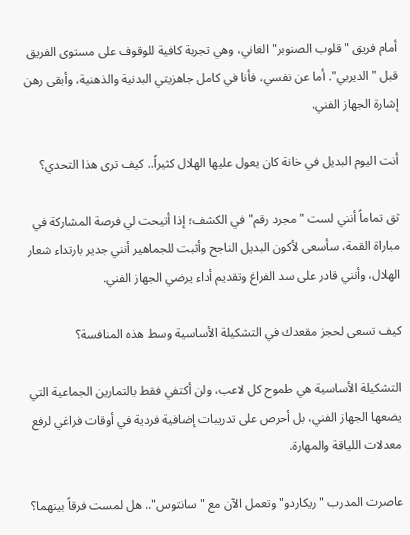أمام فريق "قلوب الصنوبر" الغاني، وهي تجربة كافية للوقوف على مستوى الفريق قبل "الديربي". أما عن نفسي، فأنا في كامل جاهزيتي البدنية والذهنية، وأبقى رهن إشارة الجهاز الفني.

أنت اليوم البديل في خانة كان يعول عليها الهلال كثيراً.. كيف ترى هذا التحدي؟

ثق تماماً أنني لست "مجرد رقم" في الكشف؛ إذا أتيحت لي فرصة المشاركة في مباراة القمة، سأسعى لأكون البديل الناجح وأثبت للجماهير أنني جدير بارتداء شعار الهلال، وأنني قادر على سد الفراغ وتقديم أداء يرضي الجهاز الفني.

كيف تسعى لحجز مقعدك في التشكيلة الأساسية وسط هذه المنافسة؟

التشكيلة الأساسية هي طموح كل لاعب، ولن أكتفي فقط بالتمارين الجماعية التي يضعها الجهاز الفني، بل أحرص على تدريبات إضافية فردية في أوقات فراغي لرفع معدلات اللياقة والمهارة.

عاصرت المدرب "ريكاردو" وتعمل الآن مع "سانتوس".. هل لمست فرقاً بينهما؟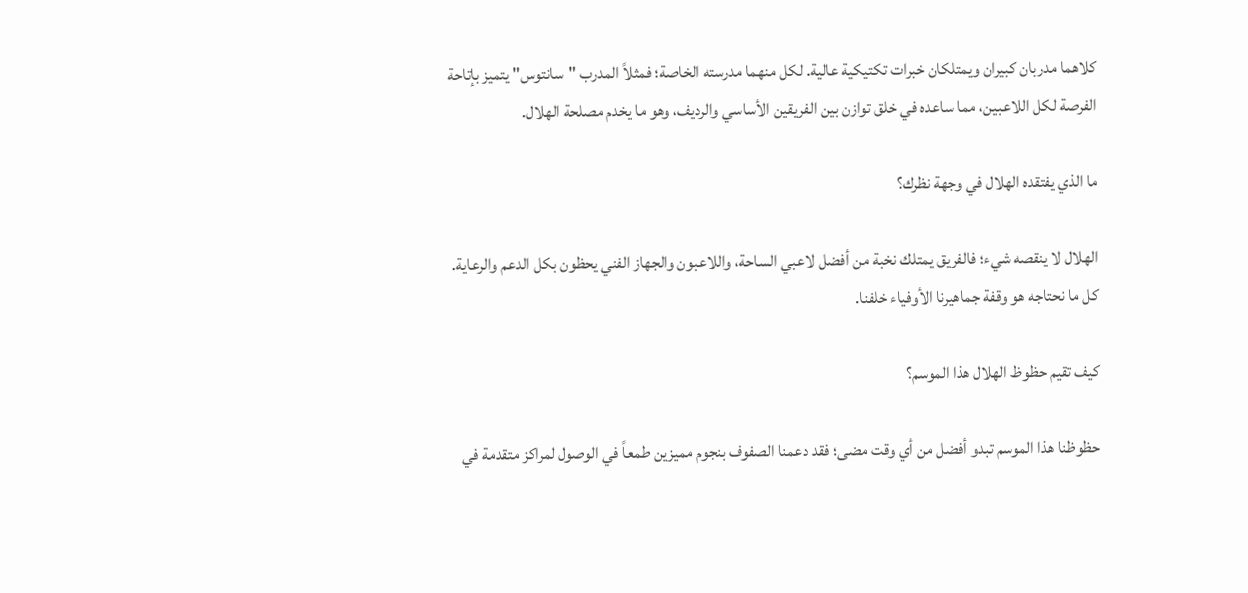كلاهما مدربان كبيران ويمتلكان خبرات تكتيكية عالية. لكل منهما مدرسته الخاصة؛ فمثلاً المدرب "سانتوس" يتميز بإتاحة الفرصة لكل اللاعبين، مما ساعده في خلق توازن بين الفريقين الأساسي والرديف، وهو ما يخدم مصلحة الهلال.

ما الذي يفتقده الهلال في وجهة نظرك؟

الهلال لا ينقصه شيء؛ فالفريق يمتلك نخبة من أفضل لاعبي الساحة، واللاعبون والجهاز الفني يحظون بكل الدعم والرعاية. كل ما نحتاجه هو وقفة جماهيرنا الأوفياء خلفنا.

كيف تقيم حظوظ الهلال هذا الموسم؟

حظوظنا هذا الموسم تبدو أفضل من أي وقت مضى؛ فقد دعمنا الصفوف بنجوم مميزين طمعاً في الوصول لمراكز متقدمة في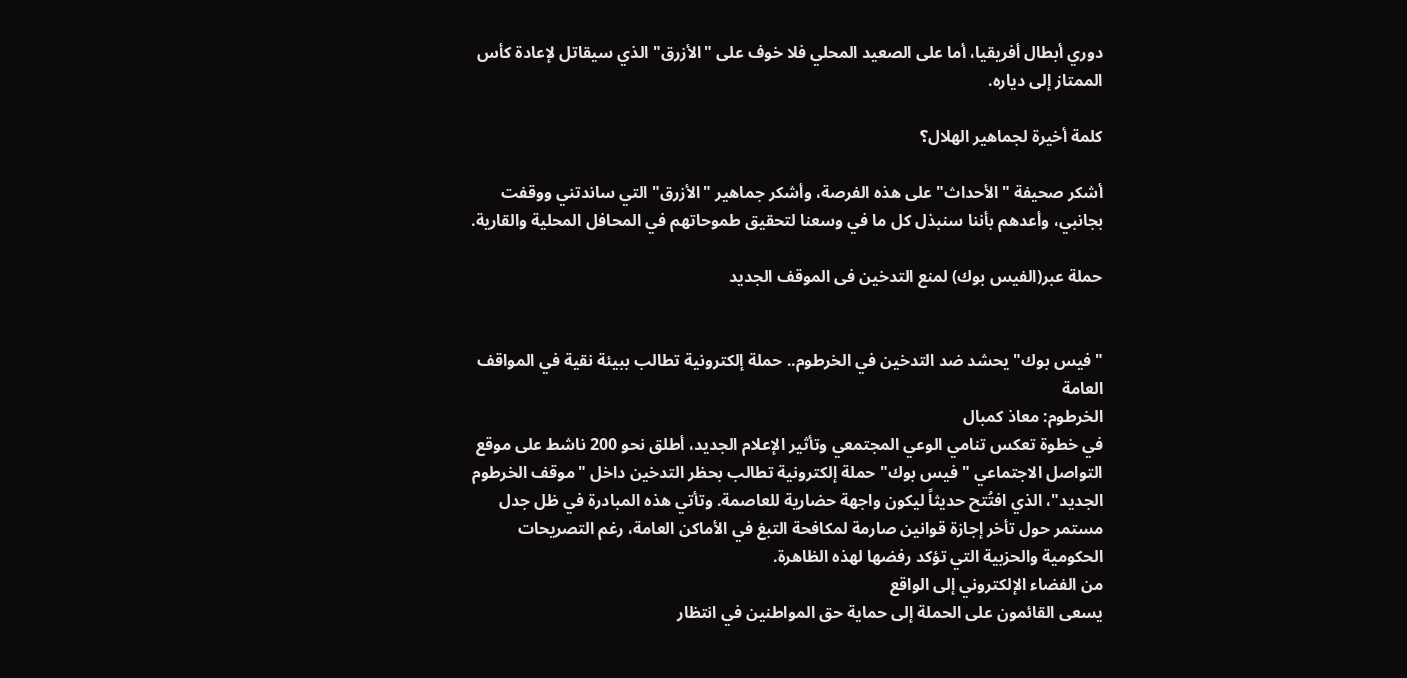دوري أبطال أفريقيا، أما على الصعيد المحلي فلا خوف على "الأزرق" الذي سيقاتل لإعادة كأس الممتاز إلى دياره.

كلمة أخيرة لجماهير الهلال؟

أشكر صحيفة "الأحداث" على هذه الفرصة، وأشكر جماهير "الأزرق" التي ساندتني ووقفت بجانبي، وأعدهم بأننا سنبذل كل ما في وسعنا لتحقيق طموحاتهم في المحافل المحلية والقارية.

حملة عبر(الفيس بوك) لمنع التدخين فى الموقف الجديد


"فيس بوك" يحشد ضد التدخين في الخرطوم.. حملة إلكترونية تطالب ببيئة نقية في المواقف العامة
الخرطوم: معاذ كمبال
في خطوة تعكس تنامي الوعي المجتمعي وتأثير الإعلام الجديد، أطلق نحو 200 ناشط على موقع التواصل الاجتماعي "فيس بوك" حملة إلكترونية تطالب بحظر التدخين داخل "موقف الخرطوم الجديد"، الذي افتُتح حديثاً ليكون واجهة حضارية للعاصمة. وتأتي هذه المبادرة في ظل جدل مستمر حول تأخر إجازة قوانين صارمة لمكافحة التبغ في الأماكن العامة، رغم التصريحات الحكومية والحزبية التي تؤكد رفضها لهذه الظاهرة.
من الفضاء الإلكتروني إلى الواقع
يسعى القائمون على الحملة إلى حماية حق المواطنين في انتظار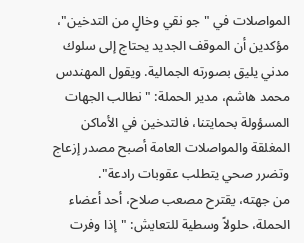المواصلات في "جو نقي وخالٍ من التدخين"، مؤكدين أن الموقف الجديد يحتاج إلى سلوك مدني يليق بصورته الجمالية. ويقول المهندس محمد هاشم، مدير الحملة: "نطالب الجهات المسؤولة بحمايتنا، فالتدخين في الأماكن المغلقة والمواصلات العامة أصبح مصدر إزعاج وتضرر صحي يتطلب عقوبات رادعة".
من جهته، يقترح مصعب صلاح، أحد أعضاء الحملة، حلولاً وسطية للتعايش: "إذا وفرت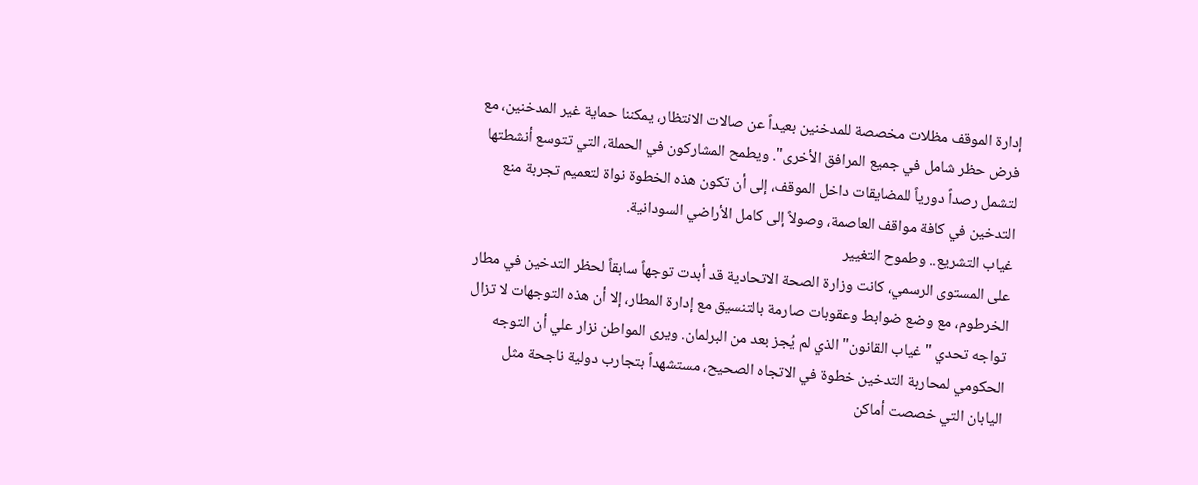إدارة الموقف مظلات مخصصة للمدخنين بعيداً عن صالات الانتظار، يمكننا حماية غير المدخنين، مع فرض حظر شامل في جميع المرافق الأخرى". ويطمح المشاركون في الحملة، التي تتوسع أنشطتها لتشمل رصداً دورياً للمضايقات داخل الموقف، إلى أن تكون هذه الخطوة نواة لتعميم تجربة منع التدخين في كافة مواقف العاصمة، وصولاً إلى كامل الأراضي السودانية.
غياب التشريع.. وطموح التغيير
على المستوى الرسمي، كانت وزارة الصحة الاتحادية قد أبدت توجهاً سابقاً لحظر التدخين في مطار الخرطوم، مع وضع ضوابط وعقوبات صارمة بالتنسيق مع إدارة المطار، إلا أن هذه التوجهات لا تزال تواجه تحدي "غياب القانون" الذي لم يُجز بعد من البرلمان. ويرى المواطن نزار علي أن التوجه الحكومي لمحاربة التدخين خطوة في الاتجاه الصحيح، مستشهداً بتجارب دولية ناجحة مثل اليابان التي خصصت أماكن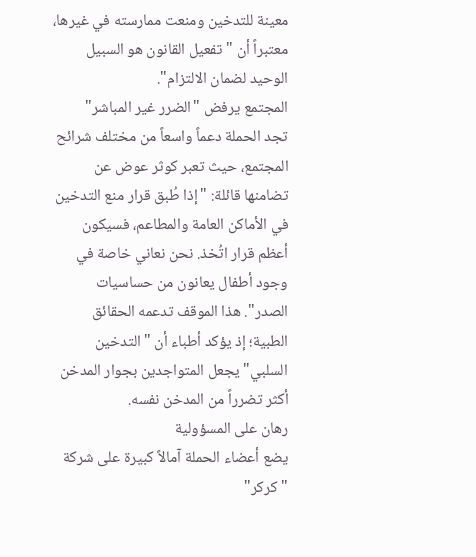معينة للتدخين ومنعت ممارسته في غيرها، معتبراً أن "تفعيل القانون هو السبيل الوحيد لضمان الالتزام".
المجتمع يرفض "الضرر غير المباشر"
تجد الحملة دعماً واسعاً من مختلف شرائح المجتمع، حيث تعبر كوثر عوض عن تضامنها قائلة: "إذا طُبق قرار منع التدخين في الأماكن العامة والمطاعم، فسيكون أعظم قرار اتُخذ. نحن نعاني خاصة في وجود أطفال يعانون من حساسيات الصدر". هذا الموقف تدعمه الحقائق الطبية؛ إذ يؤكد أطباء أن "التدخين السلبي" يجعل المتواجدين بجوار المدخن أكثر تضرراً من المدخن نفسه.
رهان على المسؤولية
يضع أعضاء الحملة آمالاً كبيرة على شركة "كركر"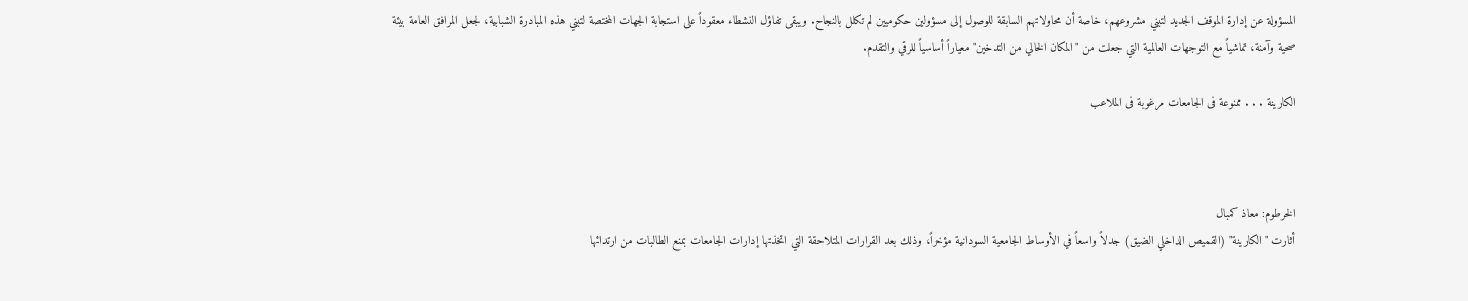المسؤولة عن إدارة الموقف الجديد لتبني مشروعهم، خاصة أن محاولاتهم السابقة للوصول إلى مسؤولين حكوميين لم تكلل بالنجاح. ويبقى تفاؤل النشطاء معقوداً على استجابة الجهات المختصة لتبني هذه المبادرة الشبابية، لجعل المرافق العامة بيئة صحية وآمنة، تماشياً مع التوجهات العالمية التي جعلت من "المكان الخالي من التدخين" معياراً أساسياً للرقي والتقدم.

الكارينة . . . ممنوعة فى الجامعات مرغوبة فى الملاعب



الخرطوم: معاذ كمبال
أثارت "الكارينة" (القميص الداخلي الضيق) جدلاً واسعاً في الأوساط الجامعية السودانية مؤخراً، وذلك بعد القرارات المتلاحقة التي اتخذتها إدارات الجامعات بمنع الطالبات من ارتدائها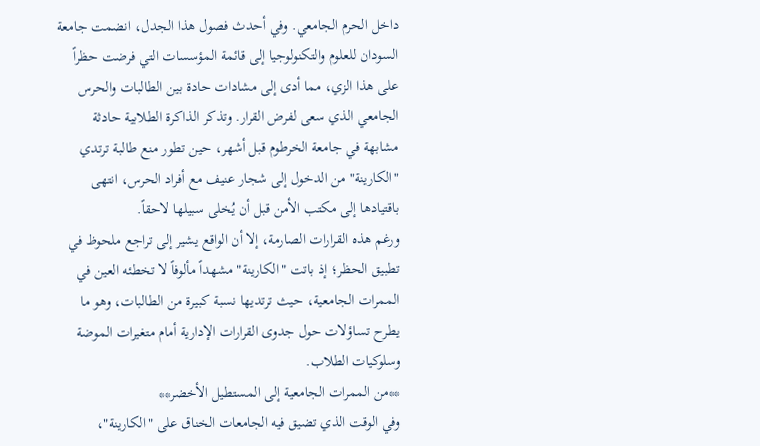داخل الحرم الجامعي. وفي أحدث فصول هذا الجدل، انضمت جامعة السودان للعلوم والتكنولوجيا إلى قائمة المؤسسات التي فرضت حظراً على هذا الزي، مما أدى إلى مشادات حادة بين الطالبات والحرس الجامعي الذي سعى لفرض القرار. وتذكر الذاكرة الطلابية حادثة مشابهة في جامعة الخرطوم قبل أشهر، حين تطور منع طالبة ترتدي "الكارينة" من الدخول إلى شجار عنيف مع أفراد الحرس، انتهى باقتيادها إلى مكتب الأمن قبل أن يُخلى سبيلها لاحقاً.
ورغم هذه القرارات الصارمة، إلا أن الواقع يشير إلى تراجع ملحوظ في تطبيق الحظر؛ إذ باتت "الكارينة" مشهداً مألوفاً لا تخطئه العين في الممرات الجامعية، حيث ترتديها نسبة كبيرة من الطالبات، وهو ما يطرح تساؤلات حول جدوى القرارات الإدارية أمام متغيرات الموضة وسلوكيات الطلاب.
**من الممرات الجامعية إلى المستطيل الأخضر**
وفي الوقت الذي تضيق فيه الجامعات الخناق على "الكارينة"،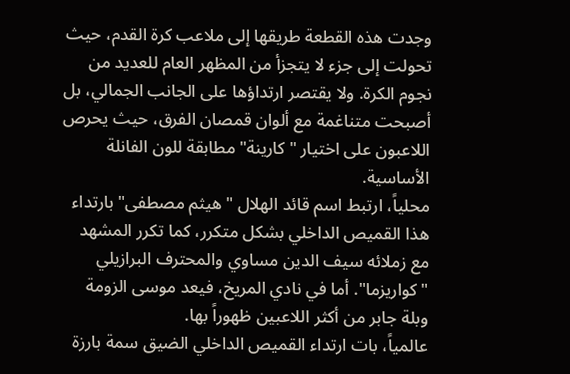وجدت هذه القطعة طريقها إلى ملاعب كرة القدم، حيث تحولت إلى جزء لا يتجزأ من المظهر العام للعديد من نجوم الكرة. ولا يقتصر ارتداؤها على الجانب الجمالي، بل أصبحت متناغمة مع ألوان قمصان الفرق، حيث يحرص اللاعبون على اختيار "كارينة" مطابقة للون الفانلة الأساسية.
محلياً، ارتبط اسم قائد الهلال "هيثم مصطفى" بارتداء هذا القميص الداخلي بشكل متكرر، كما تكرر المشهد مع زملائه سيف الدين مساوي والمحترف البرازيلي "كواريزما". أما في نادي المريخ، فيعد موسى الزومة وبلة جابر من أكثر اللاعبين ظهوراً بها.
عالمياً، بات ارتداء القميص الداخلي الضيق سمة بارزة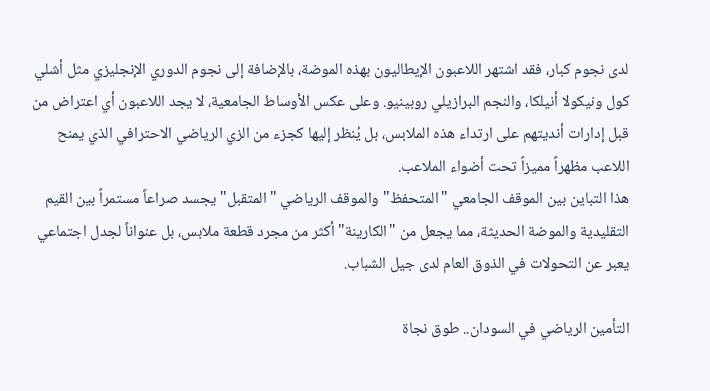لدى نجوم كبار، فقد اشتهر اللاعبون الإيطاليون بهذه الموضة، بالإضافة إلى نجوم الدوري الإنجليزي مثل أشلي كول ونيكولا أنيلكا، والنجم البرازيلي روبينيو. وعلى عكس الأوساط الجامعية، لا يجد اللاعبون أي اعتراض من قبل إدارات أنديتهم على ارتداء هذه الملابس، بل يُنظر إليها كجزء من الزي الرياضي الاحترافي الذي يمنح اللاعب مظهراً مميزاً تحت أضواء الملاعب.
هذا التباين بين الموقف الجامعي "المتحفظ" والموقف الرياضي "المتقبل" يجسد صراعاً مستمراً بين القيم التقليدية والموضة الحديثة، مما يجعل من "الكارينة" أكثر من مجرد قطعة ملابس، بل عنواناً لجدل اجتماعي يعبر عن التحولات في الذوق العام لدى جيل الشباب.

التأمين الرياضي في السودان.. طوق نجاة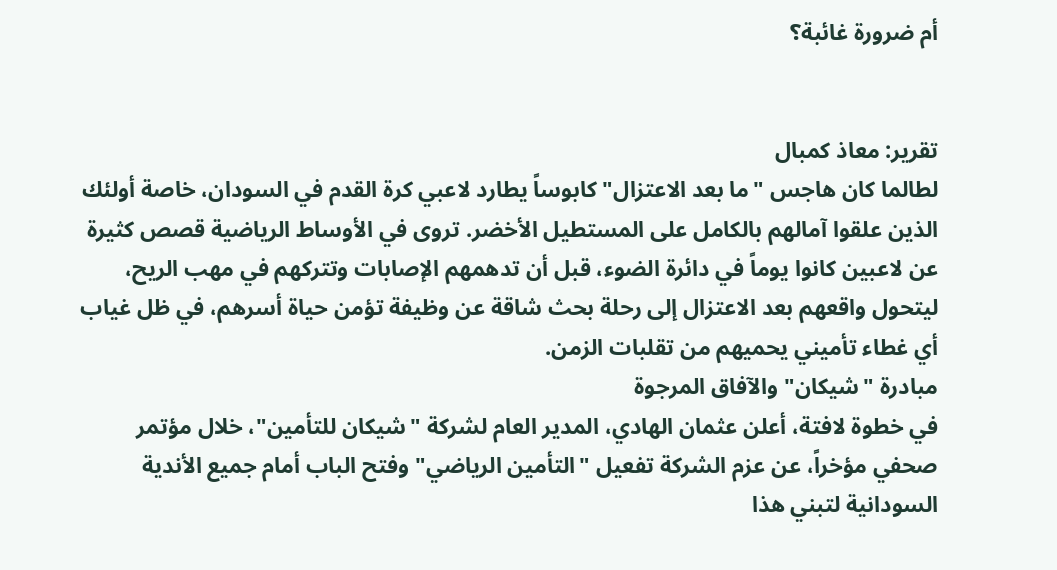أم ضرورة غائبة؟


تقرير: معاذ كمبال
لطالما كان هاجس "ما بعد الاعتزال" كابوساً يطارد لاعبي كرة القدم في السودان، خاصة أولئك الذين علقوا آمالهم بالكامل على المستطيل الأخضر. تروى في الأوساط الرياضية قصص كثيرة عن لاعبين كانوا يوماً في دائرة الضوء، قبل أن تدهمهم الإصابات وتتركهم في مهب الريح، ليتحول واقعهم بعد الاعتزال إلى رحلة بحث شاقة عن وظيفة تؤمن حياة أسرهم، في ظل غياب أي غطاء تأميني يحميهم من تقلبات الزمن.
مبادرة "شيكان" والآفاق المرجوة
في خطوة لافتة، أعلن عثمان الهادي، المدير العام لشركة "شيكان للتأمين"، خلال مؤتمر صحفي مؤخراً، عن عزم الشركة تفعيل "التأمين الرياضي" وفتح الباب أمام جميع الأندية السودانية لتبني هذا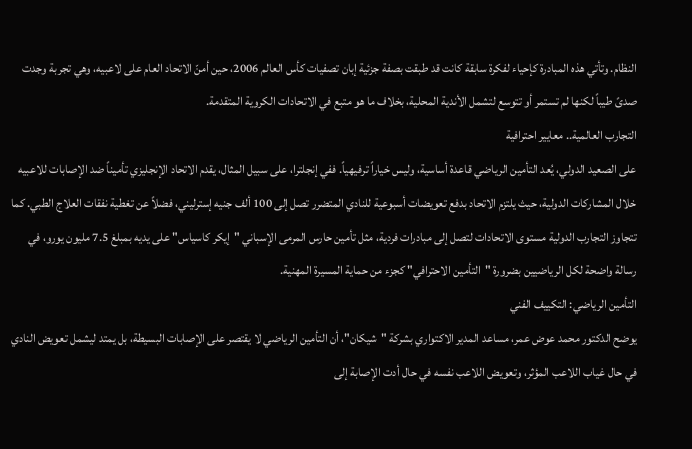النظام. وتأتي هذه المبادرة كإحياء لفكرة سابقة كانت قد طبقت بصفة جزئية إبان تصفيات كأس العالم 2006، حين أمنّ الاتحاد العام على لاعبيه، وهي تجربة وجدت صدىً طيباً لكنها لم تستمر أو تتوسع لتشمل الأندية المحلية، بخلاف ما هو متبع في الاتحادات الكروية المتقدمة.
التجارب العالمية.. معايير احترافية
على الصعيد الدولي، يُعد التأمين الرياضي قاعدة أساسية، وليس خياراً ترفيهياً. ففي إنجلترا، على سبيل المثال، يقدم الاتحاد الإنجليزي تأميناً ضد الإصابات للاعبيه خلال المشاركات الدولية، حيث يلتزم الاتحاد بدفع تعويضات أسبوعية للنادي المتضرر تصل إلى 100 ألف جنيه إسترليني، فضلاً عن تغطية نفقات العلاج الطبي. كما تتجاوز التجارب الدولية مستوى الاتحادات لتصل إلى مبادرات فردية، مثل تأمين حارس المرمى الإسباني "إيكر كاسياس" على يديه بمبلغ 7.5 مليون يورو، في رسالة واضحة لكل الرياضيين بضرورة "التأمين الاحترافي" كجزء من حماية المسيرة المهنية.
التأمين الرياضي: التكييف الفني
يوضح الدكتور محمد عوض عمر، مساعد المدير الاكتواري بشركة "شيكان"، أن التأمين الرياضي لا يقتصر على الإصابات البسيطة، بل يمتد ليشمل تعويض النادي في حال غياب اللاعب المؤثر، وتعويض اللاعب نفسه في حال أدت الإصابة إلى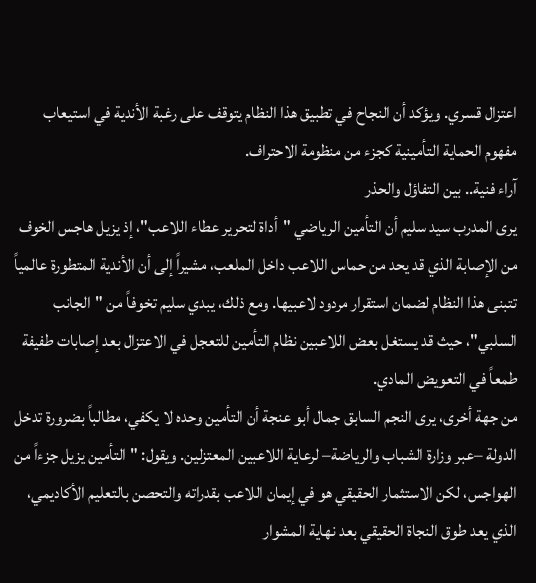اعتزال قسري. ويؤكد أن النجاح في تطبيق هذا النظام يتوقف على رغبة الأندية في استيعاب مفهوم الحماية التأمينية كجزء من منظومة الاحتراف.
آراء فنية.. بين التفاؤل والحذر
يرى المدرب سيد سليم أن التأمين الرياضي "أداة لتحرير عطاء اللاعب"، إذ يزيل هاجس الخوف من الإصابة الذي قد يحد من حماس اللاعب داخل الملعب، مشيراً إلى أن الأندية المتطورة عالمياً تتبنى هذا النظام لضمان استقرار مردود لاعبيها. ومع ذلك، يبدي سليم تخوفاً من "الجانب السلبي"، حيث قد يستغل بعض اللاعبين نظام التأمين للتعجل في الاعتزال بعد إصابات طفيفة طمعاً في التعويض المادي.
من جهة أخرى، يرى النجم السابق جمال أبو عنجة أن التأمين وحده لا يكفي، مطالباً بضرورة تدخل الدولة –عبر وزارة الشباب والرياضة– لرعاية اللاعبين المعتزلين. ويقول: "التأمين يزيل جزءاً من الهواجس، لكن الاستثمار الحقيقي هو في إيمان اللاعب بقدراته والتحصن بالتعليم الأكاديمي، الذي يعد طوق النجاة الحقيقي بعد نهاية المشوار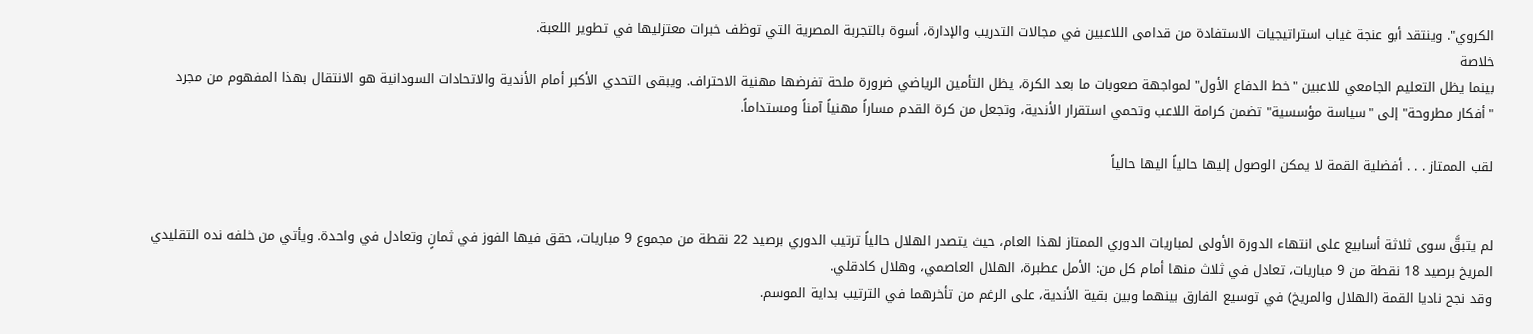الكروي". وينتقد أبو عنجة غياب استراتيجيات الاستفادة من قدامى اللاعبين في مجالات التدريب والإدارة، أسوة بالتجربة المصرية التي توظف خبرات معتزليها في تطوير اللعبة.
خلاصة
بينما يظل التعليم الجامعي للاعبين "خط الدفاع الأول" لمواجهة صعوبات ما بعد الكرة، يظل التأمين الرياضي ضرورة ملحة تفرضها مهنية الاحتراف. ويبقى التحدي الأكبر أمام الأندية والاتحادات السودانية هو الانتقال بهذا المفهوم من مجرد "أفكار مطروحة" إلى "سياسة مؤسسية" تضمن كرامة اللاعب وتحمي استقرار الأندية، وتجعل من كرة القدم مساراً مهنياً آمناً ومستداماً.

لقب الممتاز . . . أفضلية القمة لا يمكن الوصول إليها حالياً اليها حالياً


لم يتبقَّ سوى ثلاثة أسابيع على انتهاء الدورة الأولى لمباريات الدوري الممتاز لهذا العام، حيث يتصدر الهلال حالياً ترتيب الدوري برصيد 22 نقطة من مجموع 9 مباريات، حقق فيها الفوز في ثمانٍ وتعادل في واحدة. ويأتي من خلفه نده التقليدي المريخ برصيد 18 نقطة من 9 مباريات، تعادل في ثلاث منها أمام كل من: الأمل عطبرة، الهلال العاصمي، وهلال كادقلي.
وقد نجح ناديا القمة (الهلال والمريخ) في توسيع الفارق بينهما وبين بقية الأندية، على الرغم من تأخرهما في الترتيب بداية الموسم.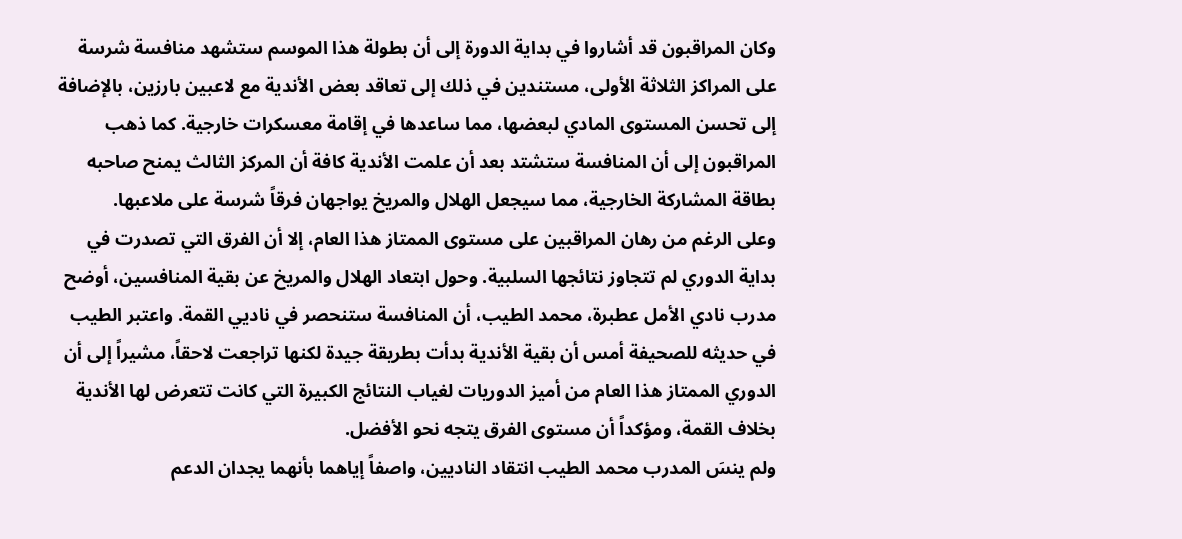وكان المراقبون قد أشاروا في بداية الدورة إلى أن بطولة هذا الموسم ستشهد منافسة شرسة على المراكز الثلاثة الأولى، مستندين في ذلك إلى تعاقد بعض الأندية مع لاعبين بارزين، بالإضافة إلى تحسن المستوى المادي لبعضها، مما ساعدها في إقامة معسكرات خارجية. كما ذهب المراقبون إلى أن المنافسة ستشتد بعد أن علمت الأندية كافة أن المركز الثالث يمنح صاحبه بطاقة المشاركة الخارجية، مما سيجعل الهلال والمريخ يواجهان فرقاً شرسة على ملاعبها.
وعلى الرغم من رهان المراقبين على مستوى الممتاز هذا العام، إلا أن الفرق التي تصدرت في بداية الدوري لم تتجاوز نتائجها السلبية. وحول ابتعاد الهلال والمريخ عن بقية المنافسين، أوضح مدرب نادي الأمل عطبرة، محمد الطيب، أن المنافسة ستنحصر في ناديي القمة. واعتبر الطيب في حديثه للصحيفة أمس أن بقية الأندية بدأت بطريقة جيدة لكنها تراجعت لاحقاً، مشيراً إلى أن الدوري الممتاز هذا العام من أميز الدوريات لغياب النتائج الكبيرة التي كانت تتعرض لها الأندية بخلاف القمة، ومؤكداً أن مستوى الفرق يتجه نحو الأفضل.
ولم ينسَ المدرب محمد الطيب انتقاد الناديين، واصفاً إياهما بأنهما يجدان الدعم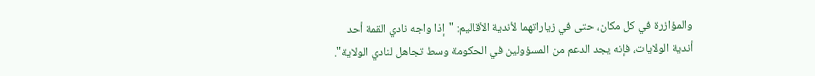والمؤازرة في كل مكان، حتى في زياراتهما لأندية الأقاليم: "إذا واجه نادي القمة أحد أندية الولايات، فإنه يجد الدعم من المسؤولين في الحكومة وسط تجاهل لنادي الولاية".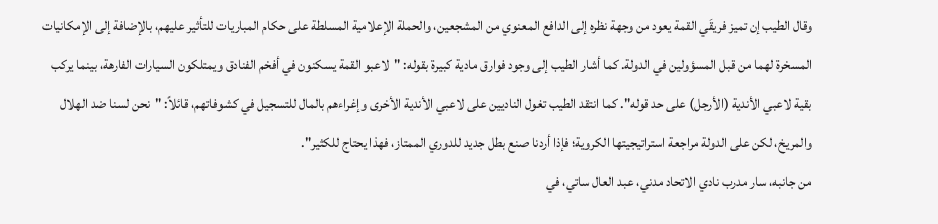وقال الطيب إن تميز فريقَي القمة يعود من وجهة نظره إلى الدافع المعنوي من المشجعين، والحملة الإعلامية المسلطة على حكام المباريات للتأثير عليهم، بالإضافة إلى الإمكانيات المسخرة لهما من قبل المسؤولين في الدولة. كما أشار الطيب إلى وجود فوارق مادية كبيرة بقوله: "لاعبو القمة يسكنون في أفخم الفنادق ويمتلكون السيارات الفارهة، بينما يركب بقية لاعبي الأندية (الأرجل) على حد قوله". كما انتقد الطيب تغول الناديين على لاعبي الأندية الأخرى وإغراءهم بالمال للتسجيل في كشوفاتهم، قائلاً: "نحن لسنا ضد الهلال والمريخ، لكن على الدولة مراجعة استراتيجيتها الكروية؛ فإذا أردنا صنع بطل جديد للدوري الممتاز، فهذا يحتاج للكثير".
من جانبه، سار مدرب نادي الاتحاد مدني، عبد العال ساتي، في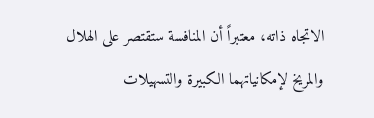الاتجاه ذاته، معتبراً أن المنافسة ستقتصر على الهلال والمريخ لإمكانياتهما الكبيرة والتسهيلات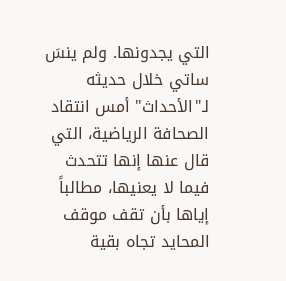التي يجدونها. ولم ينسَ ساتي خلال حديثه لـ"الأحداث" أمس انتقاد الصحافة الرياضية، التي قال عنها إنها تتحدث فيما لا يعنيها، مطالباً إياها بأن تقف موقف المحايد تجاه بقية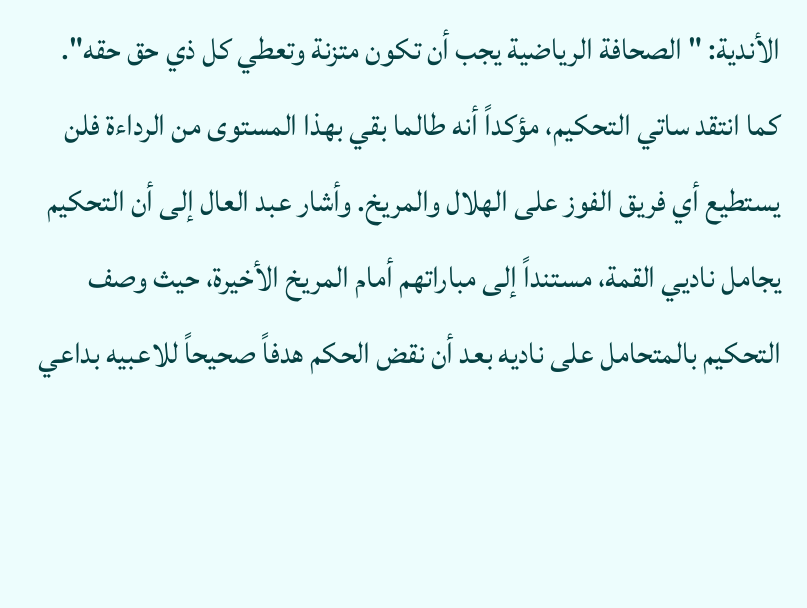الأندية: "الصحافة الرياضية يجب أن تكون متزنة وتعطي كل ذي حق حقه". كما انتقد ساتي التحكيم، مؤكداً أنه طالما بقي بهذا المستوى من الرداءة فلن يستطيع أي فريق الفوز على الهلال والمريخ. وأشار عبد العال إلى أن التحكيم يجامل ناديي القمة، مستنداً إلى مباراتهم أمام المريخ الأخيرة، حيث وصف التحكيم بالمتحامل على ناديه بعد أن نقض الحكم هدفاً صحيحاً للاعبيه بداعي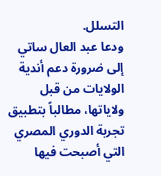التسلل.
ودعا عبد العال ساتي إلى ضرورة دعم أندية الولايات من قبل ولاياتها، مطالباً بتطبيق تجربة الدوري المصري التي أصبحت فيها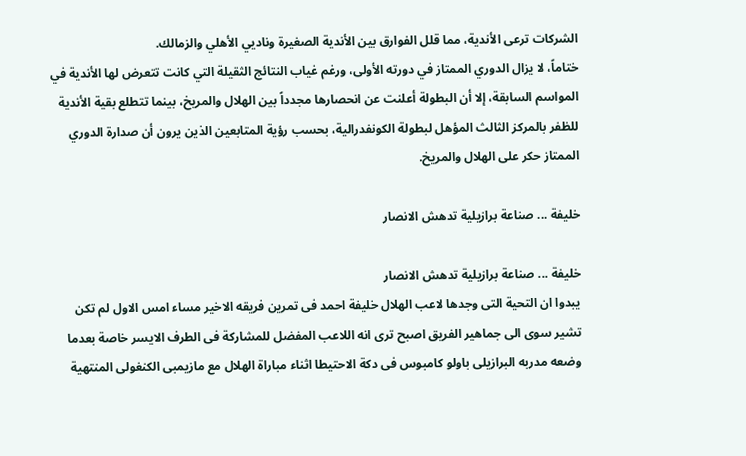الشركات ترعى الأندية، مما قلل الفوارق بين الأندية الصغيرة وناديي الأهلي والزمالك.
ختاماً، لا يزال الدوري الممتاز في دورته الأولى، ورغم غياب النتائج الثقيلة التي كانت تتعرض لها الأندية في المواسم السابقة، إلا أن البطولة أعلنت عن انحصارها مجدداً بين الهلال والمريخ، بينما تتطلع بقية الأندية للظفر بالمركز الثالث المؤهل لبطولة الكونفدرالية، بحسب رؤية المتابعين الذين يرون أن صدارة الدوري الممتاز حكر على الهلال والمريخ.

خليفة ... صناعة برازيلية تدهش الانصار

خليفة ... صناعة برازيلية تدهش الانصار
يبدوا ان التحية التى وجدها لاعب الهلال خليفة احمد فى تمرين فريقه الاخير مساء امس الاول لم تكن تشير سوى الى جماهير الفريق اصبح ترى انه اللاعب المفضل للمشاركة فى الطرف الايسر خاصة بعدما وضعه مدربه البرازيلى باولو كامبوس فى دكة الاحتيطا اثناء مباراة الهلال مع مازيمبى الكنغولى المنتهية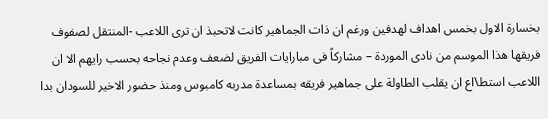بخسارة الاول بخمس اهداف لهدفين ورغم ان ذات الجماهير كانت لاتحبذ ان ترى اللاعب -المنتقل لصفوف فريقها هذا الموسم من نادى الموردة – مشاركاً فى مبارايات الفريق لضعف وعدم نجاحه بحسب رايهم الا ان اللاعب استط\اع ان يقلب الطاولة على جماهير فريقه بمساعدة مدربه كامبوس ومنذ حضور الاخير للسودان بدا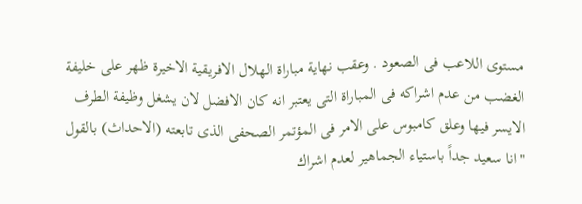مستوى اللاعب فى الصعود . وعقب نهاية مباراة الهلال الافريقية الاخيرة ظهر على خليفة الغضب من عدم اشراكه فى المباراة التى يعتبر انه كان الافضل لان يشغل وظيفة الطرف الايسر فيها وعلق كامبوس على الامر فى المؤتمر الصحفى الذى تابعته (الاحداث) بالقول "انا سعيد جداً باستياء الجماهير لعدم اشراك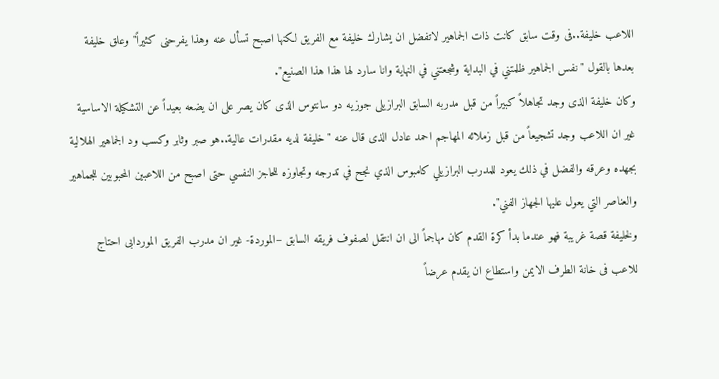اللاعب خليفة..فى وقت سابق كانت ذات الجماهير لاتفضل ان يشارك خليفة مع الفريق لكنها اصبح تسأل عنه وهذا يفرحنى كثيراً" وعلق خليفة بعدها بالقول "نفس الجماهير ظلمتني في البداية وشجعتني في النهاية وانا سارد لها هذا هذا الصنيع".
وكان خليفة الذى وجد تجاهلاً كبيراً من قبل مدربه السابق البرازيلى جوزيه دو سانتوس الذى كان يصر على ان يضعه بعيداً عن التشكيلة الاساسية غير ان اللاعب وجد تشجيعاً من قبل زملائه المهاجم احمد عادل الذى قال عنه "خليفة لديه مقدرات عالية..هو صبر وثابر وكسب ود الجماهير الهلالية بجهده وعرقه والفضل في ذلك يعود للمدرب البرازيلي كامبوس الذي نجح في تدرجه وتجاوزه للحاجز النفسي حتى اصبح من اللاعبين المحبوبين للجماهير والعناصر التي يعول عليها الجهاز الفني".
ولخليفة قصة غريبة فهو عندما بدأ كرة القدم كان مهاجماً الى ان انتقل لصفوف فريقه السابق –الموردة- غير ان مدرب الفريق الموردابى احتاج للاعب فى خانة الطرف الايمن واستطاع ان يقدم عرضاً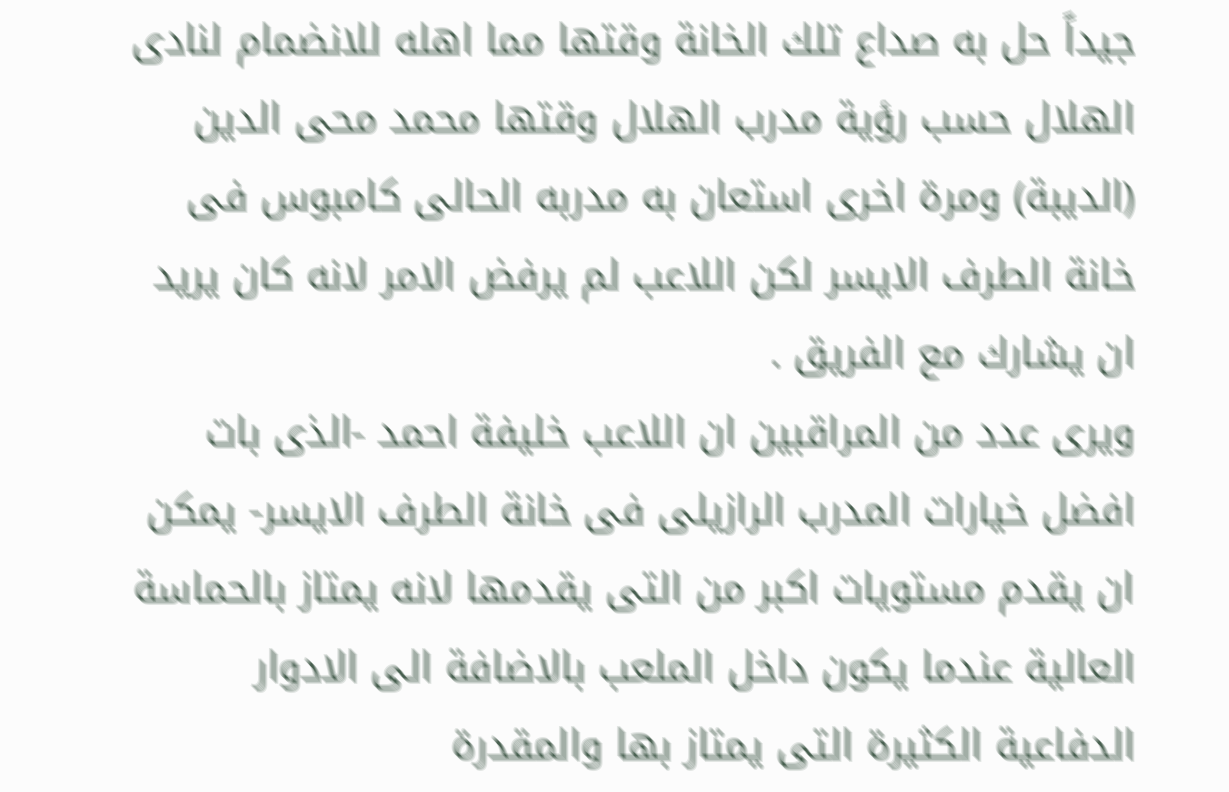جيداً حل به صداع تلك الخانة وقتها مما اهله للانضمام لنادى الهلال حسب رؤية مدرب الهلال وقتها محمد محى الدين (الديبة) ومرة اخرى استعان به مدربه الحالى كامبوس فى خانة الطرف الايسر لكن اللاعب لم يرفض الامر لانه كان يريد ان يشارك مع الفريق .
ويرى عدد من المراقبين ان اللاعب خليفة احمد -الذى بات افضل خيارات المدرب الرازيلى فى خانة الطرف الايسر- يمكن ان يقدم مستويات اكبر من التى يقدمها لانه يمتاز بالحماسة العالية عندما يكون داخل الملعب بالاضافة الى الادوار الدفاعية الكثيرة التى يمتاز بها والمقدرة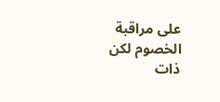على مراقبة الخصوم لكن ذات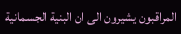المراقبون يشيرون الى ان البنية الجسمانية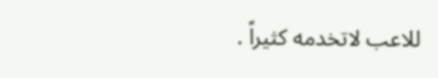للاعب لاتخدمه كثيراً .